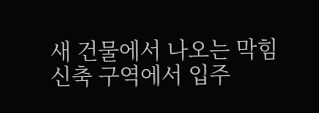새 건물에서 나오는 막힘
신축 구역에서 입주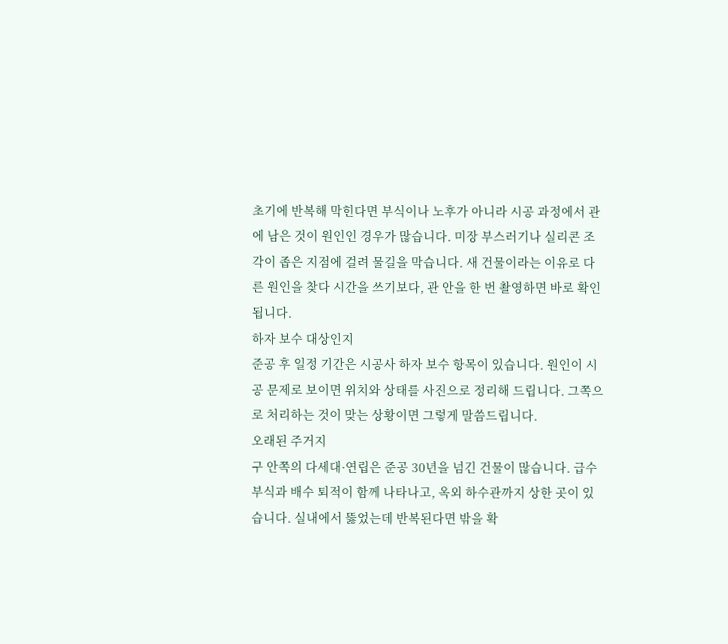초기에 반복해 막힌다면 부식이나 노후가 아니라 시공 과정에서 관에 남은 것이 원인인 경우가 많습니다. 미장 부스러기나 실리콘 조각이 좁은 지점에 걸려 물길을 막습니다. 새 건물이라는 이유로 다른 원인을 찾다 시간을 쓰기보다, 관 안을 한 번 촬영하면 바로 확인됩니다.
하자 보수 대상인지
준공 후 일정 기간은 시공사 하자 보수 항목이 있습니다. 원인이 시공 문제로 보이면 위치와 상태를 사진으로 정리해 드립니다. 그쪽으로 처리하는 것이 맞는 상황이면 그렇게 말씀드립니다.
오래된 주거지
구 안쪽의 다세대·연립은 준공 30년을 넘긴 건물이 많습니다. 급수 부식과 배수 퇴적이 함께 나타나고, 옥외 하수관까지 상한 곳이 있습니다. 실내에서 뚫었는데 반복된다면 밖을 확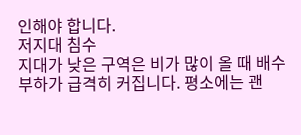인해야 합니다.
저지대 침수
지대가 낮은 구역은 비가 많이 올 때 배수 부하가 급격히 커집니다. 평소에는 괜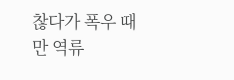찮다가 폭우 때만 역류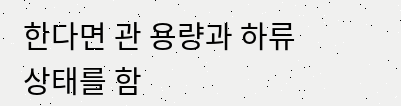한다면 관 용량과 하류 상태를 함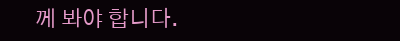께 봐야 합니다.